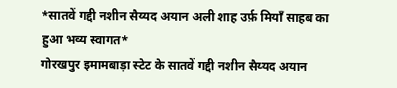*सातवें गद्दी नशीन सैय्यद अयान अली शाह उर्फ़ मियाँ साहब का हुआ भव्य स्वागत*
गोरखपुर इमामबाड़ा स्टेट के सातवें गद्दी नशीन सैय्यद अयान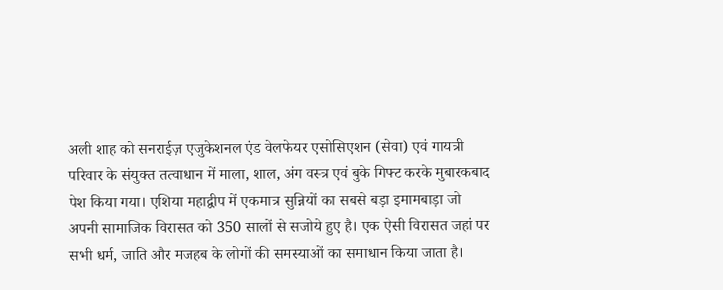अली शाह को सनराईज़ एजुकेशनल एंड वेलफेयर एसोसिएशन (सेवा) एवं गायत्री परिवार के संयुक्त तत्वाधान में माला, शाल, अंग वस्त्र एवं बुके गिफ्ट करके मुबारकबाद पेश किया गया। एशिया महाद्वीप में एकमात्र सुन्नियों का सबसे बड़ा इमामबाड़ा जो अपनी सामाजिक विरासत को 350 सालों से सजोये हुए है। एक ऐसी विरासत जहां पर सभी धर्म, जाति और मजहब के लोगों की समस्याओं का समाधान किया जाता है।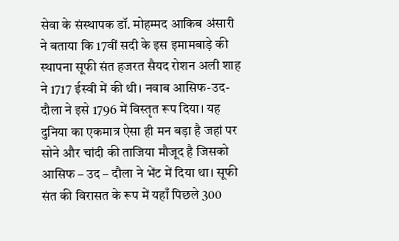सेवा के संस्थापक डॉ. मोहम्मद आकिब अंसारी ने बताया कि 17वीं सदी के इस इमामबाड़े की स्थापना सूफी संत हजरत सैयद रोशन अली शाह ने 1717 ईस्वी में की थी। नवाब आसिफ-उद-दौला ने इसे 1796 में विस्तृत रूप दिया। यह दुनिया का एकमात्र ऐसा ही मन बड़ा है जहां पर सोने और चांदी की ताजिया मौजूद है जिसको आसिफ – उद – दौला ने भेंट में दिया था। सूफी संत की विरासत के रूप में यहाँ पिछले 300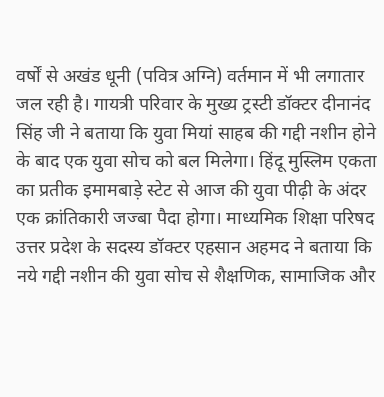वर्षों से अखंड धूनी (पवित्र अग्नि) वर्तमान में भी लगातार जल रही है। गायत्री परिवार के मुख्य ट्रस्टी डॉक्टर दीनानंद सिंह जी ने बताया कि युवा मियां साहब की गद्दी नशीन होने के बाद एक युवा सोच को बल मिलेगा। हिंदू मुस्लिम एकता का प्रतीक इमामबाड़े स्टेट से आज की युवा पीढ़ी के अंदर एक क्रांतिकारी जज्बा पैदा होगा। माध्यमिक शिक्षा परिषद उत्तर प्रदेश के सदस्य डॉक्टर एहसान अहमद ने बताया कि नये गद्दी नशीन की युवा सोच से शैक्षणिक, सामाजिक और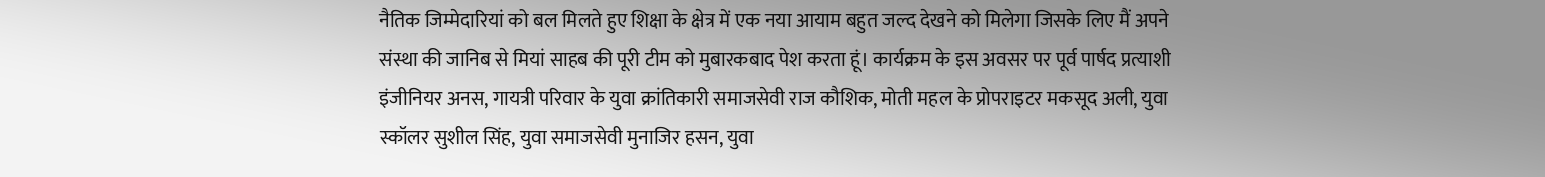नैतिक जिम्मेदारियां को बल मिलते हुए शिक्षा के क्षेत्र में एक नया आयाम बहुत जल्द देखने को मिलेगा जिसके लिए मैं अपने संस्था की जानिब से मियां साहब की पूरी टीम को मुबारकबाद पेश करता हूं। कार्यक्रम के इस अवसर पर पूर्व पार्षद प्रत्याशी इंजीनियर अनस, गायत्री परिवार के युवा क्रांतिकारी समाजसेवी राज कौशिक, मोती महल के प्रोपराइटर मकसूद अली, युवा स्कॉलर सुशील सिंह, युवा समाजसेवी मुनाजिर हसन, युवा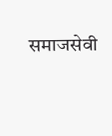समाजसेवी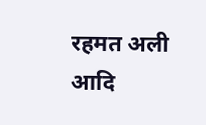रहमत अली आदि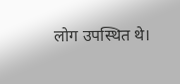लोग उपस्थित थे।